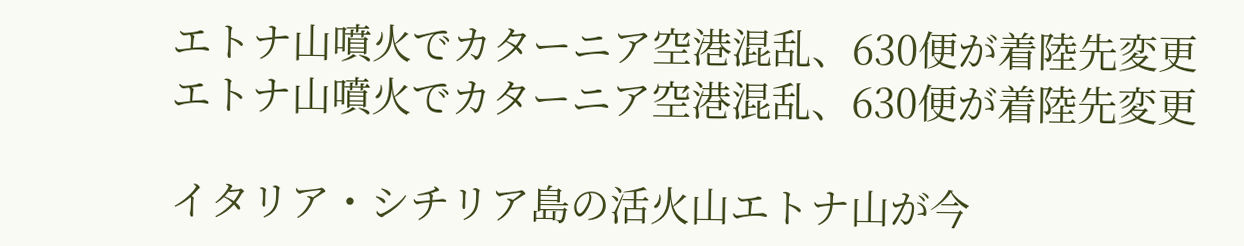エトナ山噴火でカターニア空港混乱、630便が着陸先変更
エトナ山噴火でカターニア空港混乱、630便が着陸先変更

イタリア・シチリア島の活火山エトナ山が今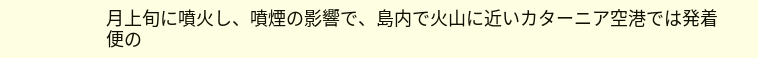月上旬に噴火し、噴煙の影響で、島内で火山に近いカターニア空港では発着便の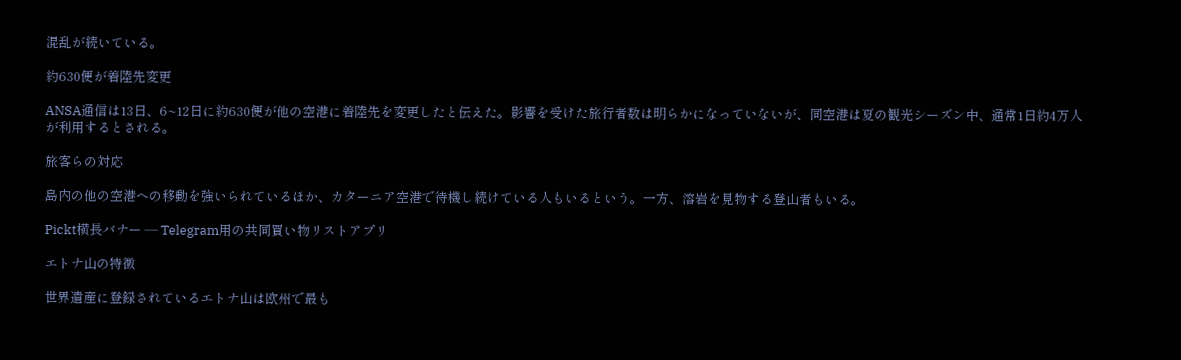混乱が続いている。

約630便が着陸先変更

ANSA通信は13日、6~12日に約630便が他の空港に着陸先を変更したと伝えた。影響を受けた旅行者数は明らかになっていないが、同空港は夏の観光シーズン中、通常1日約4万人が利用するとされる。

旅客らの対応

島内の他の空港への移動を強いられているほか、カターニア空港で待機し続けている人もいるという。一方、溶岩を見物する登山者もいる。

Pickt横長バナー — Telegram用の共同買い物リストアプリ

エトナ山の特徴

世界遺産に登録されているエトナ山は欧州で最も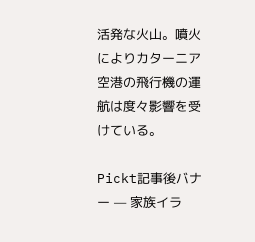活発な火山。噴火によりカターニア空港の飛行機の運航は度々影響を受けている。

Pickt記事後バナー — 家族イラ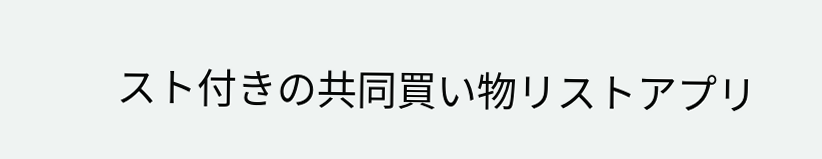スト付きの共同買い物リストアプリ